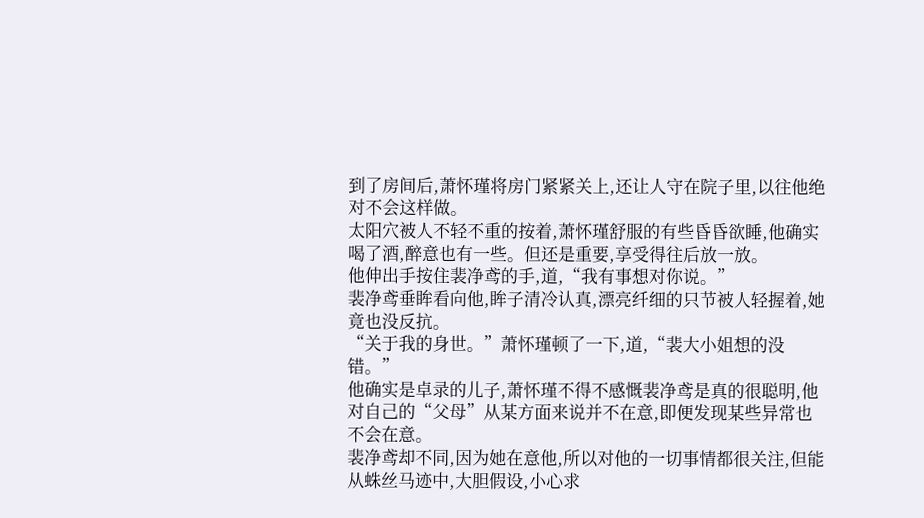到了房间后,萧怀瑾将房门紧紧关上,还让人守在院子里,以往他绝对不会这样做。
太阳穴被人不轻不重的按着,萧怀瑾舒服的有些昏昏欲睡,他确实喝了酒,醉意也有一些。但还是重要,享受得往后放一放。
他伸出手按住裴净鸢的手,道,“我有事想对你说。”
裴净鸢垂眸看向他,眸子清冷认真,漂亮纤细的只节被人轻握着,她竟也没反抗。
“关于我的身世。”萧怀瑾顿了一下,道,“裴大小姐想的没错。”
他确实是卓录的儿子,萧怀瑾不得不感慨裴净鸢是真的很聪明,他对自己的“父母”从某方面来说并不在意,即便发现某些异常也不会在意。
裴净鸢却不同,因为她在意他,所以对他的一切事情都很关注,但能从蛛丝马迹中,大胆假设,小心求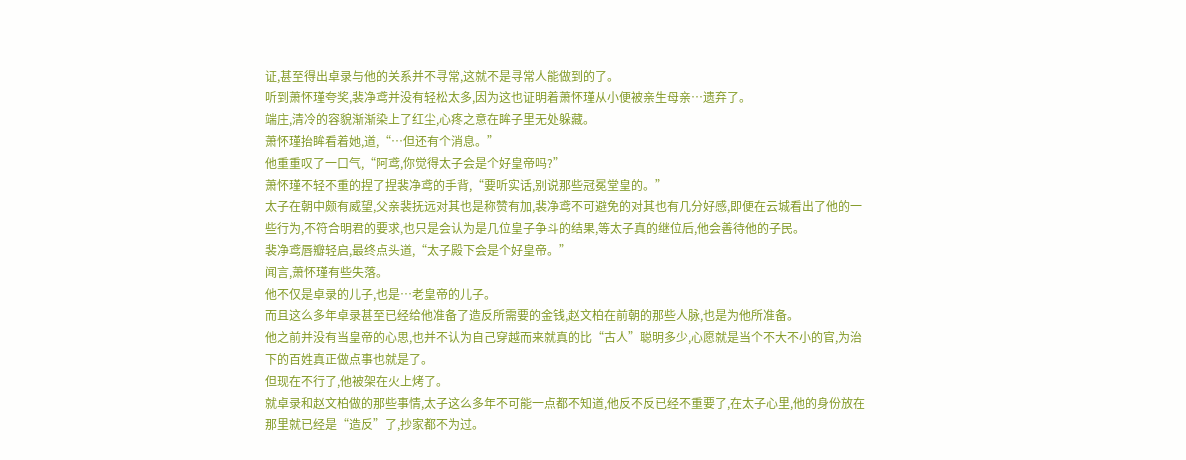证,甚至得出卓录与他的关系并不寻常,这就不是寻常人能做到的了。
听到萧怀瑾夸奖,裴净鸢并没有轻松太多,因为这也证明着萧怀瑾从小便被亲生母亲…遗弃了。
端庄,清冷的容貌渐渐染上了红尘,心疼之意在眸子里无处躲藏。
萧怀瑾抬眸看着她,道,“…但还有个消息。”
他重重叹了一口气,“阿鸢,你觉得太子会是个好皇帝吗?”
萧怀瑾不轻不重的捏了捏裴净鸢的手背,“要听实话,别说那些冠冕堂皇的。”
太子在朝中颇有威望,父亲裴抚远对其也是称赞有加,裴净鸢不可避免的对其也有几分好感,即便在云城看出了他的一些行为,不符合明君的要求,也只是会认为是几位皇子争斗的结果,等太子真的继位后,他会善待他的子民。
裴净鸢唇瓣轻启,最终点头道,“太子殿下会是个好皇帝。”
闻言,萧怀瑾有些失落。
他不仅是卓录的儿子,也是…老皇帝的儿子。
而且这么多年卓录甚至已经给他准备了造反所需要的金钱,赵文柏在前朝的那些人脉,也是为他所准备。
他之前并没有当皇帝的心思,也并不认为自己穿越而来就真的比“古人”聪明多少,心愿就是当个不大不小的官,为治下的百姓真正做点事也就是了。
但现在不行了,他被架在火上烤了。
就卓录和赵文柏做的那些事情,太子这么多年不可能一点都不知道,他反不反已经不重要了,在太子心里,他的身份放在那里就已经是“造反”了,抄家都不为过。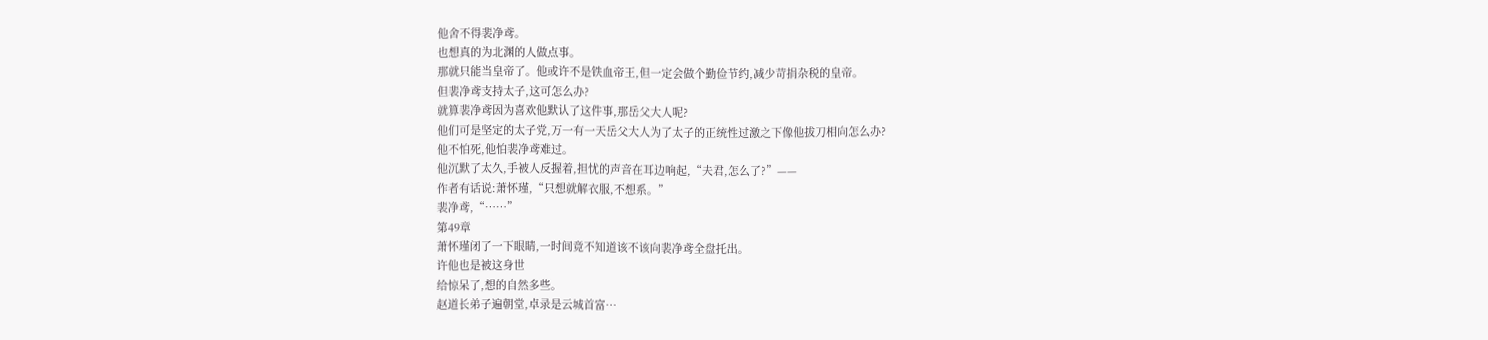他舍不得裴净鸢。
也想真的为北渊的人做点事。
那就只能当皇帝了。他或许不是铁血帝王,但一定会做个勤俭节约,减少苛捐杂税的皇帝。
但裴净鸢支持太子,这可怎么办?
就算裴净鸢因为喜欢他默认了这件事,那岳父大人呢?
他们可是坚定的太子党,万一有一天岳父大人为了太子的正统性过激之下像他拔刀相向怎么办?
他不怕死,他怕裴净鸢难过。
他沉默了太久,手被人反握着,担忧的声音在耳边响起,“夫君,怎么了?”——
作者有话说:萧怀瑾,“只想就解衣服,不想系。”
裴净鸢,“……”
第49章
萧怀瑾闭了一下眼睛,一时间竟不知道该不该向裴净鸢全盘托出。
许他也是被这身世
给惊呆了,想的自然多些。
赵道长弟子遍朝堂,卓录是云城首富…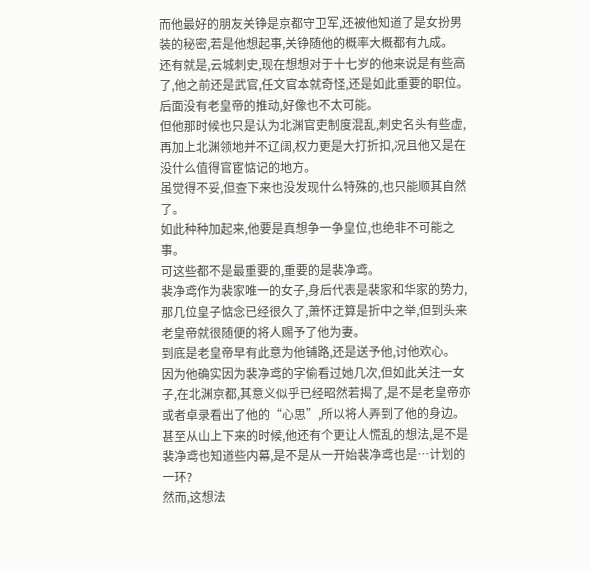而他最好的朋友关铮是京都守卫军,还被他知道了是女扮男装的秘密,若是他想起事,关铮随他的概率大概都有九成。
还有就是,云城刺史,现在想想对于十七岁的他来说是有些高了,他之前还是武官,任文官本就奇怪,还是如此重要的职位。后面没有老皇帝的推动,好像也不太可能。
但他那时候也只是认为北渊官吏制度混乱,刺史名头有些虚,再加上北渊领地并不辽阔,权力更是大打折扣,况且他又是在没什么值得官宦惦记的地方。
虽觉得不妥,但查下来也没发现什么特殊的,也只能顺其自然了。
如此种种加起来,他要是真想争一争皇位,也绝非不可能之事。
可这些都不是最重要的,重要的是裴净鸢。
裴净鸢作为裴家唯一的女子,身后代表是裴家和华家的势力,那几位皇子惦念已经很久了,萧怀迂算是折中之举,但到头来老皇帝就很随便的将人赐予了他为妻。
到底是老皇帝早有此意为他铺路,还是送予他,讨他欢心。
因为他确实因为裴净鸢的字偷看过她几次,但如此关注一女子,在北渊京都,其意义似乎已经昭然若揭了,是不是老皇帝亦或者卓录看出了他的“心思”,所以将人弄到了他的身边。
甚至从山上下来的时候,他还有个更让人慌乱的想法,是不是裴净鸢也知道些内幕,是不是从一开始裴净鸢也是…计划的一环?
然而,这想法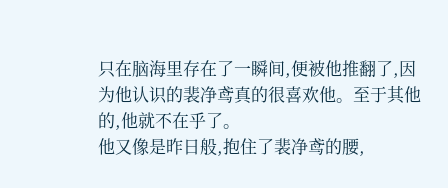只在脑海里存在了一瞬间,便被他推翻了,因为他认识的裴净鸢真的很喜欢他。至于其他的,他就不在乎了。
他又像是昨日般,抱住了裴净鸢的腰,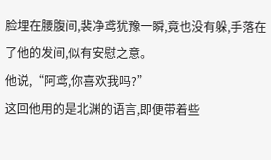脸埋在腰腹间,裴净鸢犹豫一瞬,竟也没有躲,手落在了他的发间,似有安慰之意。
他说,“阿鸢,你喜欢我吗?”
这回他用的是北渊的语言,即便带着些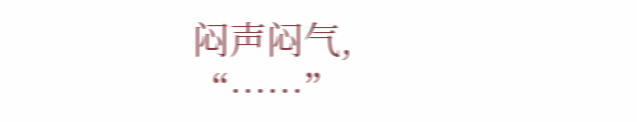闷声闷气,
“……”